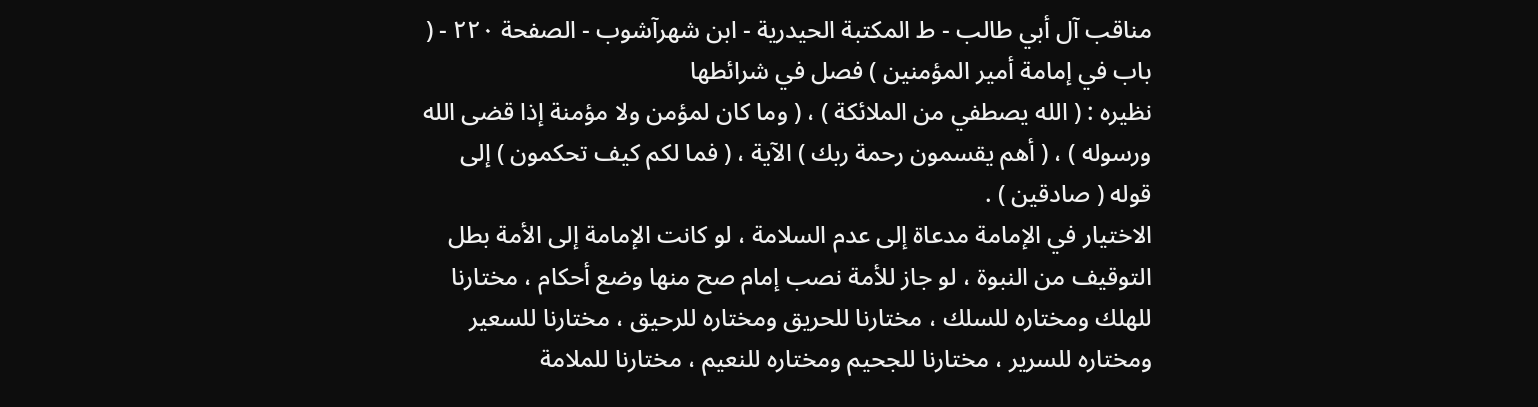مناقب آل أبي طالب - ط المكتبة الحيدرية - ابن شهرآشوب - الصفحة ٢٢٠ - ( باب في إمامة أمير المؤمنين ) فصل في شرائطها
نظيره : ( الله يصطفي من الملائكة ) ، ( وما كان لمؤمن ولا مؤمنة إذا قضى الله ورسوله ) ، ( أهم يقسمون رحمة ربك ) الآية ، ( فما لكم كيف تحكمون ) إلى قوله ( صادقين ) .
الاختيار في الإمامة مدعاة إلى عدم السلامة ، لو كانت الإمامة إلى الأمة بطل التوقيف من النبوة ، لو جاز للأمة نصب إمام صح منها وضع أحكام ، مختارنا للهلك ومختاره للسلك ، مختارنا للحريق ومختاره للرحيق ، مختارنا للسعير ومختاره للسرير ، مختارنا للجحيم ومختاره للنعيم ، مختارنا للملامة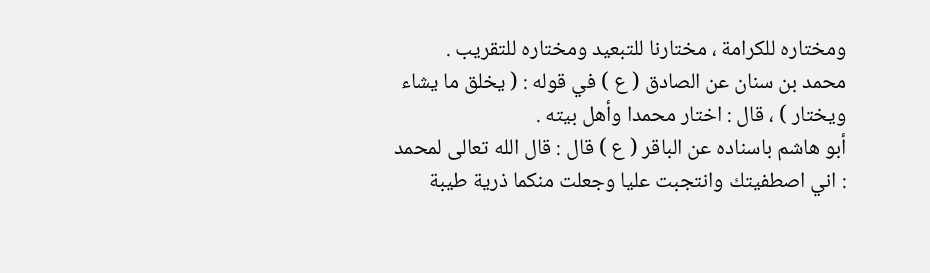ومختاره للكرامة ، مختارنا للتبعيد ومختاره للتقريب .
محمد بن سنان عن الصادق ( ع ) في قوله : ( يخلق ما يشاء ويختار ) ، قال : اختار محمدا وأهل بيته .
أبو هاشم باسناده عن الباقر ( ع ) قال : قال الله تعالى لمحمد : اني اصطفيتك وانتجبت عليا وجعلت منكما ذرية طيبة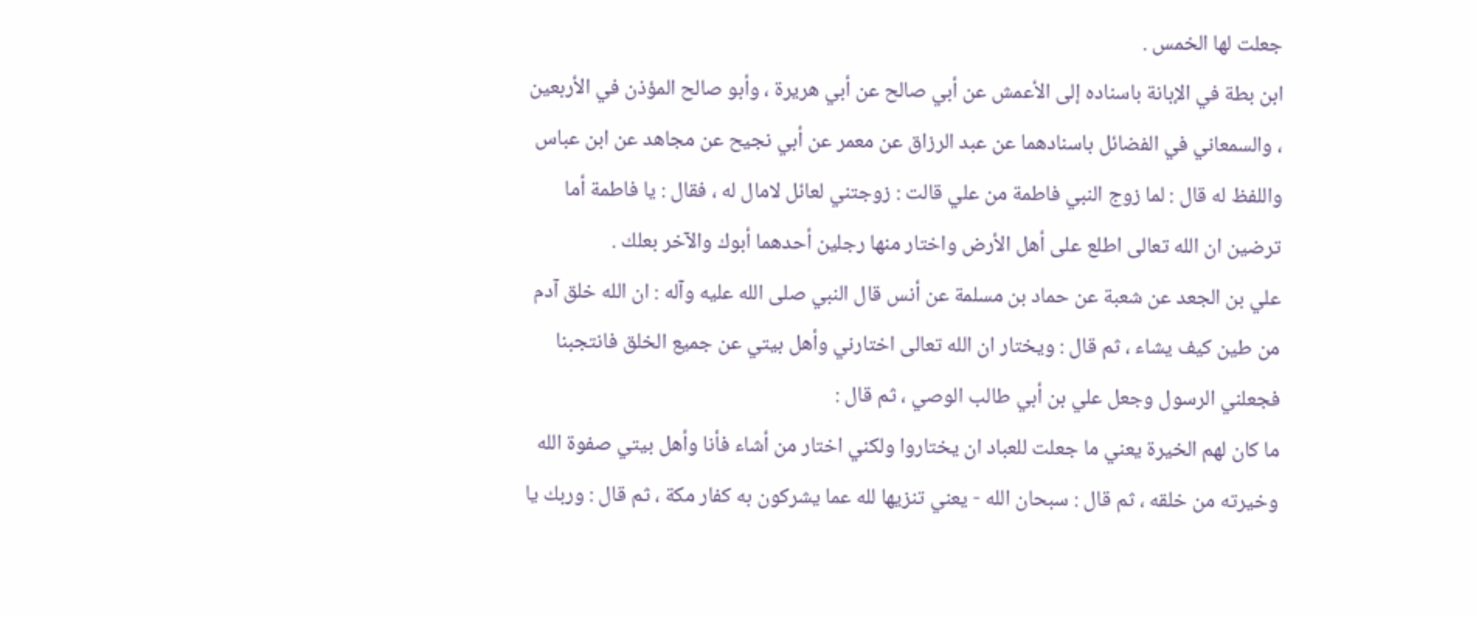جعلت لها الخمس .
ابن بطة في الإبانة باسناده إلى الأعمش عن أبي صالح عن أبي هريرة ، وأبو صالح المؤذن في الأربعين ، والسمعاني في الفضائل باسنادهما عن عبد الرزاق عن معمر عن أبي نجيح عن مجاهد عن ابن عباس واللفظ له قال : لما زوج النبي فاطمة من علي قالت : زوجتني لعائل لامال له ، فقال : يا فاطمة أما ترضين ان الله تعالى اطلع على أهل الأرض واختار منها رجلين أحدهما أبوك والآخر بعلك .
علي بن الجعد عن شعبة عن حماد بن مسلمة عن أنس قال النبي صلى الله عليه وآله : ان الله خلق آدم من طين كيف يشاء ، ثم قال : ويختار ان الله تعالى اختارني وأهل بيتي عن جميع الخلق فانتجبنا فجعلني الرسول وجعل علي بن أبي طالب الوصي ، ثم قال :
ما كان لهم الخيرة يعني ما جعلت للعباد ان يختاروا ولكني اختار من أشاء فأنا وأهل بيتي صفوة الله وخيرته من خلقه ، ثم قال : سبحان الله - يعني تنزيها لله عما يشركون به كفار مكة ، ثم قال : وربك يا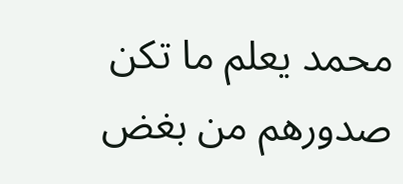محمد يعلم ما تكن صدورهم من بغض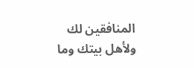المنافقين لك ولأهل بيتك وما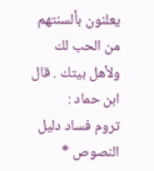يعلنون بألسنتهم من الحب لك ولأهل بيتك . قال ابن حماد :
تروم فساد دليل النصوص *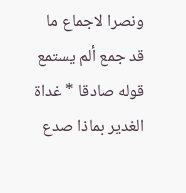ونصرا لاجماع ما قد جمع ألم يستمع قوله صادقا * غداة الغدير بماذا صدع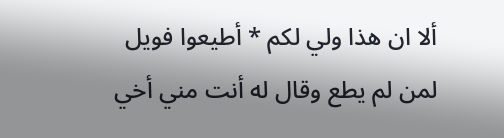ألا ان هذا ولي لكم * أطيعوا فويل لمن لم يطع وقال له أنت مني أخي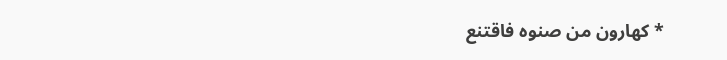* كهارون من صنوه فاقتنع